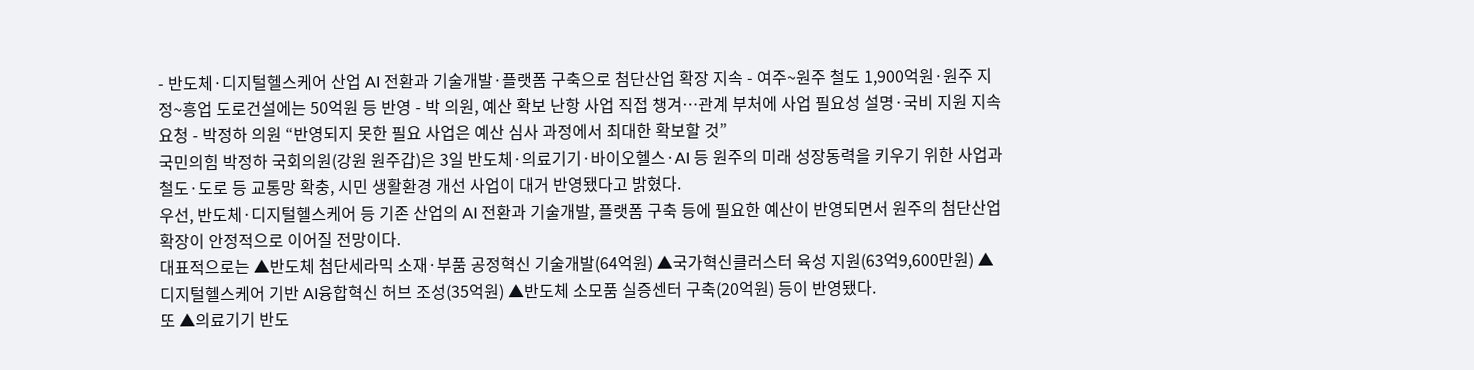- 반도체·디지털헬스케어 산업 AI 전환과 기술개발·플랫폼 구축으로 첨단산업 확장 지속 - 여주~원주 철도 1,900억원·원주 지정~흥업 도로건설에는 50억원 등 반영 - 박 의원, 예산 확보 난항 사업 직접 챙겨…관계 부처에 사업 필요성 설명·국비 지원 지속 요청 - 박정하 의원 “반영되지 못한 필요 사업은 예산 심사 과정에서 최대한 확보할 것”
국민의힘 박정하 국회의원(강원 원주갑)은 3일 반도체·의료기기·바이오헬스·AI 등 원주의 미래 성장동력을 키우기 위한 사업과 철도·도로 등 교통망 확충, 시민 생활환경 개선 사업이 대거 반영됐다고 밝혔다.
우선, 반도체·디지털헬스케어 등 기존 산업의 AI 전환과 기술개발, 플랫폼 구축 등에 필요한 예산이 반영되면서 원주의 첨단산업 확장이 안정적으로 이어질 전망이다.
대표적으로는 ▲반도체 첨단세라믹 소재·부품 공정혁신 기술개발(64억원) ▲국가혁신클러스터 육성 지원(63억9,600만원) ▲디지털헬스케어 기반 AI융합혁신 허브 조성(35억원) ▲반도체 소모품 실증센터 구축(20억원) 등이 반영됐다.
또 ▲의료기기 반도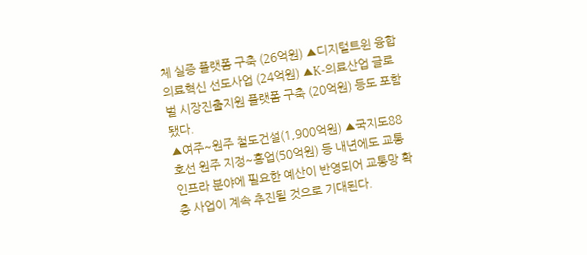체 실증 플랫폼 구축 (26억원) ▲디지털트윈 융합 의료혁신 선도사업 (24억원) ▲K-의료산업 글로벌 시장진출지원 플랫폼 구축 (20억원) 등도 포함됐다.
▲여주~원주 철도건설(1,900억원) ▲국지도88호선 원주 지정~흥업(50억원) 등 내년에도 교통 인프라 분야에 필요한 예산이 반영되어 교통망 확충 사업이 계속 추진될 것으로 기대된다.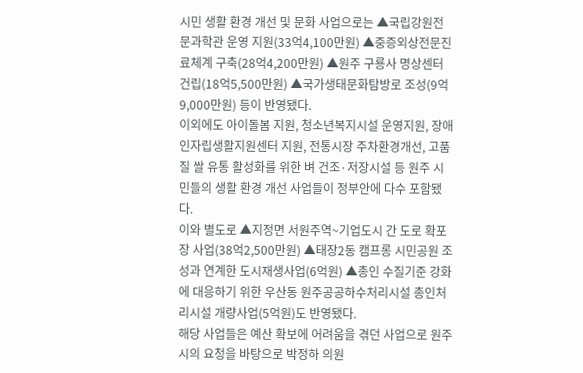시민 생활 환경 개선 및 문화 사업으로는 ▲국립강원전문과학관 운영 지원(33억4,100만원) ▲중증외상전문진료체계 구축(28억4,200만원) ▲원주 구룡사 명상센터 건립(18억5,500만원) ▲국가생태문화탐방로 조성(9억9,000만원) 등이 반영됐다.
이외에도 아이돌봄 지원, 청소년복지시설 운영지원, 장애인자립생활지원센터 지원, 전통시장 주차환경개선, 고품질 쌀 유통 활성화를 위한 벼 건조·저장시설 등 원주 시민들의 생활 환경 개선 사업들이 정부안에 다수 포함됐다.
이와 별도로 ▲지정면 서원주역~기업도시 간 도로 확포장 사업(38억2,500만원) ▲태장2동 캠프롱 시민공원 조성과 연계한 도시재생사업(6억원) ▲총인 수질기준 강화에 대응하기 위한 우산동 원주공공하수처리시설 총인처리시설 개량사업(5억원)도 반영됐다.
해당 사업들은 예산 확보에 어려움을 겪던 사업으로 원주시의 요청을 바탕으로 박정하 의원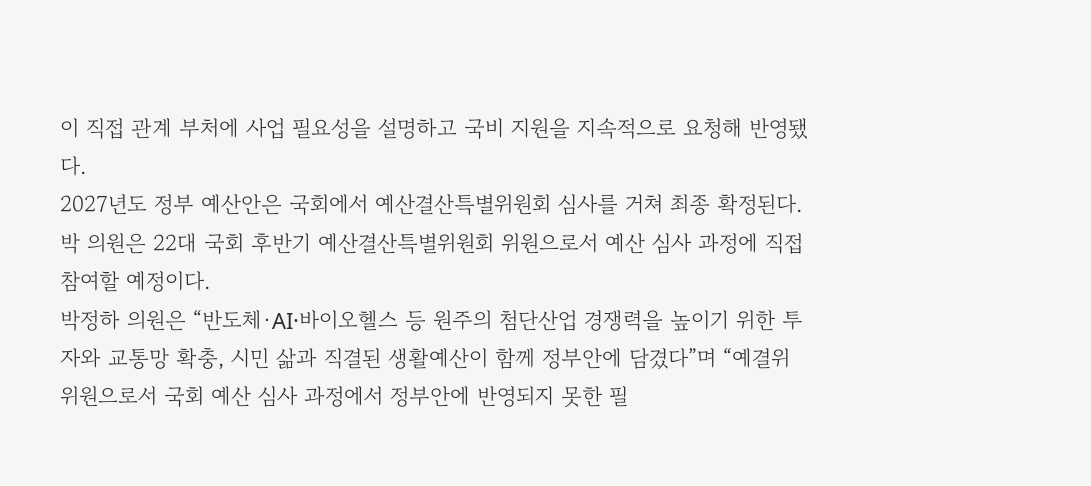이 직접 관계 부처에 사업 필요성을 설명하고 국비 지원을 지속적으로 요청해 반영됐다.
2027년도 정부 예산안은 국회에서 예산결산특별위원회 심사를 거쳐 최종 확정된다. 박 의원은 22대 국회 후반기 예산결산특별위원회 위원으로서 예산 심사 과정에 직접 참여할 예정이다.
박정하 의원은 “반도체·AI·바이오헬스 등 원주의 첨단산업 경쟁력을 높이기 위한 투자와 교통망 확충, 시민 삶과 직결된 생활예산이 함께 정부안에 담겼다”며 “예결위 위원으로서 국회 예산 심사 과정에서 정부안에 반영되지 못한 필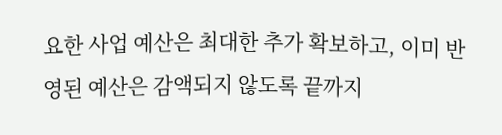요한 사업 예산은 최대한 추가 확보하고, 이미 반영된 예산은 감액되지 않도록 끝까지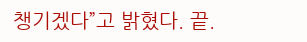챙기겠다”고 밝혔다. 끝.